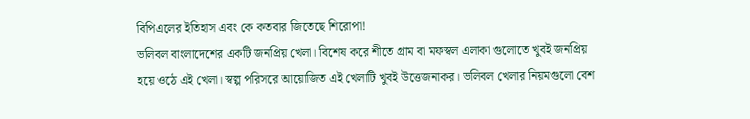বিপিএলের ইতিহাস এবং কে কতবার জিতেছে শিরোপা!
ভলিবল বাংলাদেশের একটি জনপ্রিয় খেলা। বিশেষ করে শীতে গ্রাম বা মফস্বল এলাকা গুলোতে খুবই জনপ্রিয় হয়ে ওঠে এই খেলা। স্বল্প পরিসরে আয়োজিত এই খেলাটি খুবই উত্তেজনাকর। ভলিবল খেলার নিয়মগুলো বেশ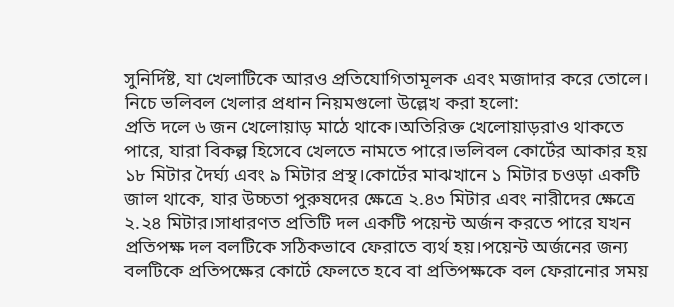সুনির্দিষ্ট, যা খেলাটিকে আরও প্রতিযোগিতামূলক এবং মজাদার করে তোলে। নিচে ভলিবল খেলার প্রধান নিয়মগুলো উল্লেখ করা হলো:
প্রতি দলে ৬ জন খেলোয়াড় মাঠে থাকে।অতিরিক্ত খেলোয়াড়রাও থাকতে পারে, যারা বিকল্প হিসেবে খেলতে নামতে পারে।ভলিবল কোর্টের আকার হয় ১৮ মিটার দৈর্ঘ্য এবং ৯ মিটার প্রস্থ।কোর্টের মাঝখানে ১ মিটার চওড়া একটি জাল থাকে, যার উচ্চতা পুরুষদের ক্ষেত্রে ২.৪৩ মিটার এবং নারীদের ক্ষেত্রে ২.২৪ মিটার।সাধারণত প্রতিটি দল একটি পয়েন্ট অর্জন করতে পারে যখন প্রতিপক্ষ দল বলটিকে সঠিকভাবে ফেরাতে ব্যর্থ হয়।পয়েন্ট অর্জনের জন্য বলটিকে প্রতিপক্ষের কোর্টে ফেলতে হবে বা প্রতিপক্ষকে বল ফেরানোর সময়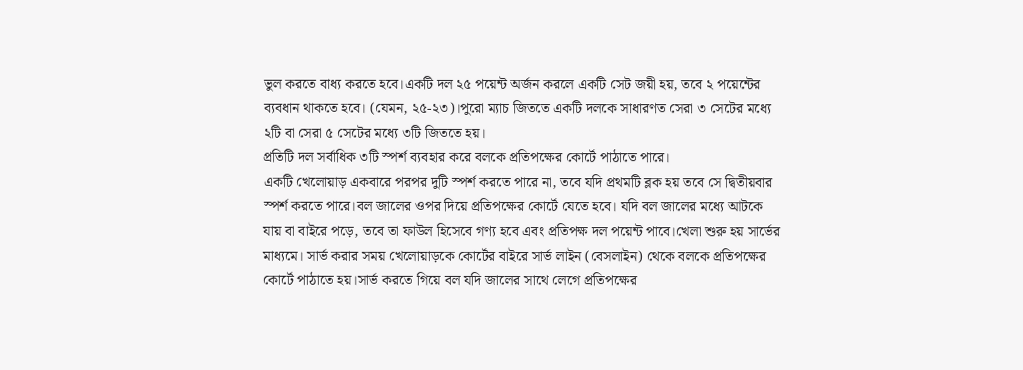ভুল করতে বাধ্য করতে হবে।একটি দল ২৫ পয়েন্ট অর্জন করলে একটি সেট জয়ী হয়, তবে ২ পয়েন্টের ব্যবধান থাকতে হবে। (যেমন, ২৫-২৩)।পুরো ম্যাচ জিততে একটি দলকে সাধারণত সেরা ৩ সেটের মধ্যে ২টি বা সেরা ৫ সেটের মধ্যে ৩টি জিততে হয়।
প্রতিটি দল সর্বাধিক ৩টি স্পর্শ ব্যবহার করে বলকে প্রতিপক্ষের কোর্টে পাঠাতে পারে।
একটি খেলোয়াড় একবারে পরপর দুটি স্পর্শ করতে পারে না, তবে যদি প্রথমটি ব্লক হয় তবে সে দ্বিতীয়বার স্পর্শ করতে পারে।বল জালের ওপর দিয়ে প্রতিপক্ষের কোর্টে যেতে হবে। যদি বল জালের মধ্যে আটকে যায় বা বাইরে পড়ে, তবে তা ফাউল হিসেবে গণ্য হবে এবং প্রতিপক্ষ দল পয়েন্ট পাবে।খেলা শুরু হয় সার্ভের মাধ্যমে। সার্ভ করার সময় খেলোয়াড়কে কোর্টের বাইরে সার্ভ লাইন (বেসলাইন) থেকে বলকে প্রতিপক্ষের কোর্টে পাঠাতে হয়।সার্ভ করতে গিয়ে বল যদি জালের সাথে লেগে প্রতিপক্ষের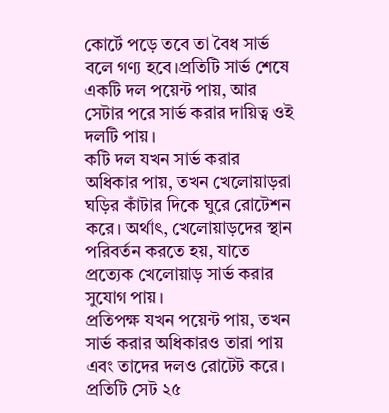কোর্টে পড়ে তবে তা বৈধ সার্ভ বলে গণ্য হবে।প্রতিটি সার্ভ শেষে একটি দল পয়েন্ট পায়, আর সেটার পরে সার্ভ করার দায়িত্ব ওই দলটি পায়।
কটি দল যখন সার্ভ করার অধিকার পায়, তখন খেলোয়াড়রা ঘড়ির কাঁটার দিকে ঘুরে রোটেশন করে। অর্থাৎ, খেলোয়াড়দের স্থান পরিবর্তন করতে হয়, যাতে প্রত্যেক খেলোয়াড় সার্ভ করার সুযোগ পায়।
প্রতিপক্ষ যখন পয়েন্ট পায়, তখন সার্ভ করার অধিকারও তারা পায় এবং তাদের দলও রোটেট করে।
প্রতিটি সেট ২৫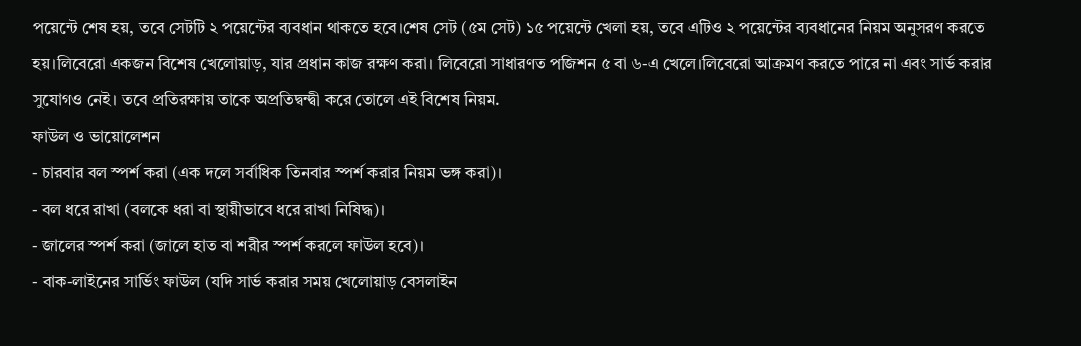পয়েন্টে শেষ হয়, তবে সেটটি ২ পয়েন্টের ব্যবধান থাকতে হবে।শেষ সেট (৫ম সেট) ১৫ পয়েন্টে খেলা হয়, তবে এটিও ২ পয়েন্টের ব্যবধানের নিয়ম অনুসরণ করতে হয়।লিবেরো একজন বিশেষ খেলোয়াড়, যার প্রধান কাজ রক্ষণ করা। লিবেরো সাধারণত পজিশন ৫ বা ৬-এ খেলে।লিবেরো আক্রমণ করতে পারে না এবং সার্ভ করার সুযোগও নেই। তবে প্রতিরক্ষায় তাকে অপ্রতিদ্বন্দ্বী করে তোলে এই বিশেষ নিয়ম.
ফাউল ও ভায়োলেশন
- চারবার বল স্পর্শ করা (এক দলে সর্বাধিক তিনবার স্পর্শ করার নিয়ম ভঙ্গ করা)।
- বল ধরে রাখা (বলকে ধরা বা স্থায়ীভাবে ধরে রাখা নিষিদ্ধ)।
- জালের স্পর্শ করা (জালে হাত বা শরীর স্পর্শ করলে ফাউল হবে)।
- বাক-লাইনের সার্ভিং ফাউল (যদি সার্ভ করার সময় খেলোয়াড় বেসলাইন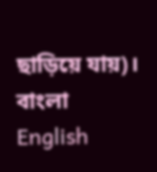ছাড়িয়ে যায়)।
বাংলা
English